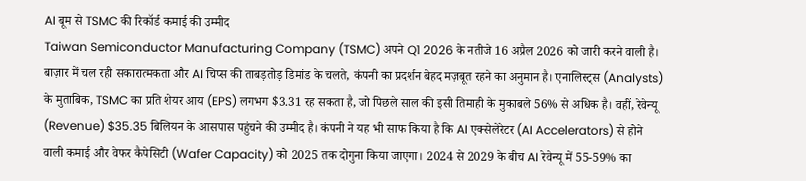AI बूम से TSMC की रिकॉर्ड कमाई की उम्मीद
Taiwan Semiconductor Manufacturing Company (TSMC) अपने Q1 2026 के नतीजे 16 अप्रैल 2026 को जारी करने वाली है। बाज़ार में चल रही सकारात्मकता और AI चिप्स की ताबड़तोड़ डिमांड के चलते, कंपनी का प्रदर्शन बेहद मज़बूत रहने का अनुमान है। एनालिस्ट्स (Analysts) के मुताबिक, TSMC का प्रति शेयर आय (EPS) लगभग $3.31 रह सकता है, जो पिछले साल की इसी तिमाही के मुकाबले 56% से अधिक है। वहीं, रेवेन्यू (Revenue) $35.35 बिलियन के आसपास पहुंचने की उम्मीद है। कंपनी ने यह भी साफ किया है कि AI एक्सेलेरेटर (AI Accelerators) से होने वाली कमाई और वेफर कैपेसिटी (Wafer Capacity) को 2025 तक दोगुना किया जाएगा। 2024 से 2029 के बीच AI रेवेन्यू में 55-59% का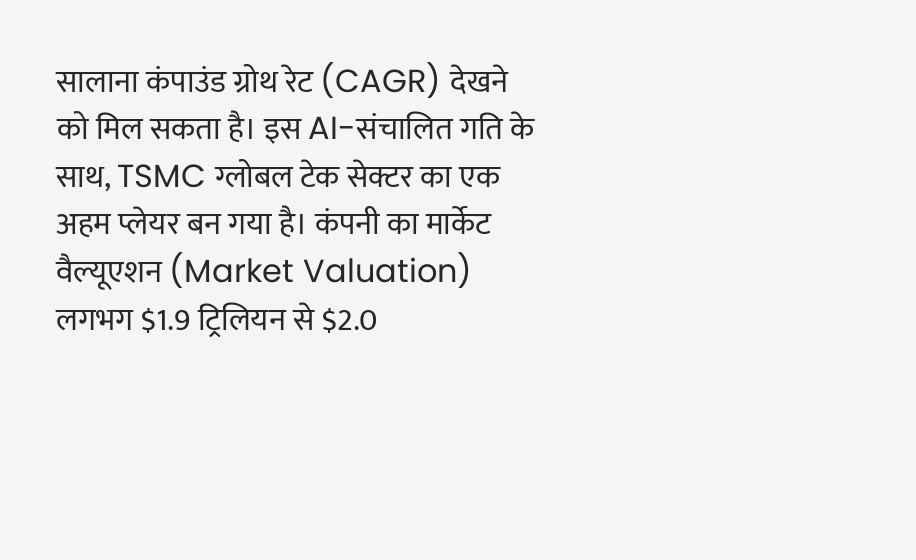सालाना कंपाउंड ग्रोथ रेट (CAGR) देखने को मिल सकता है। इस AI-संचालित गति के साथ, TSMC ग्लोबल टेक सेक्टर का एक अहम प्लेयर बन गया है। कंपनी का मार्केट वैल्यूएशन (Market Valuation) लगभग $1.9 ट्रिलियन से $2.0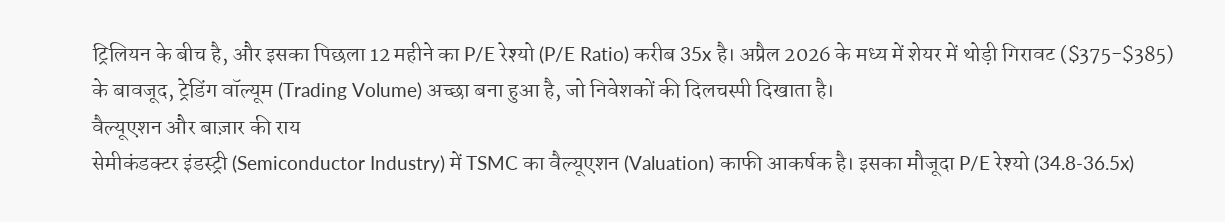ट्रिलियन के बीच है, और इसका पिछला 12 महीने का P/E रेश्यो (P/E Ratio) करीब 35x है। अप्रैल 2026 के मध्य में शेयर में थोड़ी गिरावट ($375-$385) के बावजूद, ट्रेडिंग वॉल्यूम (Trading Volume) अच्छा बना हुआ है, जो निवेशकों की दिलचस्पी दिखाता है।
वैल्यूएशन और बाज़ार की राय
सेमीकंडक्टर इंडस्ट्री (Semiconductor Industry) में TSMC का वैल्यूएशन (Valuation) काफी आकर्षक है। इसका मौजूदा P/E रेश्यो (34.8-36.5x)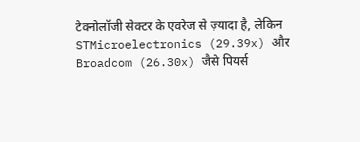टेक्नोलॉजी सेक्टर के एवरेज से ज़्यादा है, लेकिन STMicroelectronics (29.39x) और Broadcom (26.30x) जैसे पियर्स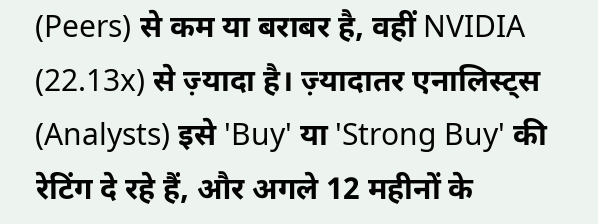(Peers) से कम या बराबर है, वहीं NVIDIA (22.13x) से ज़्यादा है। ज़्यादातर एनालिस्ट्स (Analysts) इसे 'Buy' या 'Strong Buy' की रेटिंग दे रहे हैं, और अगले 12 महीनों के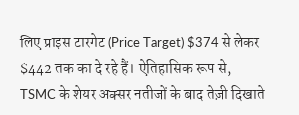लिए प्राइस टारगेट (Price Target) $374 से लेकर $442 तक का दे रहे हैं। ऐतिहासिक रूप से, TSMC के शेयर अक्सर नतीजों के बाद तेज़ी दिखाते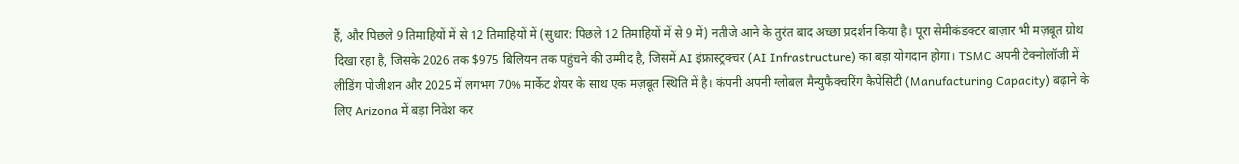हैं, और पिछले 9 तिमाहियों में से 12 तिमाहियों में (सुधार: पिछले 12 तिमाहियों में से 9 में) नतीजे आने के तुरंत बाद अच्छा प्रदर्शन किया है। पूरा सेमीकंडक्टर बाज़ार भी मज़बूत ग्रोथ दिखा रहा है, जिसके 2026 तक $975 बिलियन तक पहुंचने की उम्मीद है, जिसमें AI इंफ्रास्ट्रक्चर (AI Infrastructure) का बड़ा योगदान होगा। TSMC अपनी टेक्नोलॉजी में लीडिंग पोजीशन और 2025 में लगभग 70% मार्केट शेयर के साथ एक मज़बूत स्थिति में है। कंपनी अपनी ग्लोबल मैन्युफैक्चरिंग कैपेसिटी (Manufacturing Capacity) बढ़ाने के लिए Arizona में बड़ा निवेश कर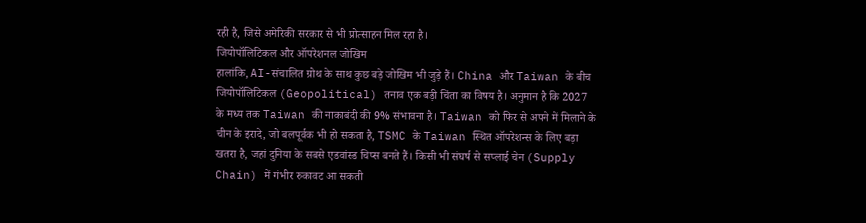रही है, जिसे अमेरिकी सरकार से भी प्रोत्साहन मिल रहा है।
जियोपॉलिटिकल और ऑपरेशनल जोखिम
हालांकि, AI-संचालित ग्रोथ के साथ कुछ बड़े जोखिम भी जुड़े हैं। China और Taiwan के बीच जियोपॉलिटिकल (Geopolitical) तनाव एक बड़ी चिंता का विषय है। अनुमान है कि 2027 के मध्य तक Taiwan की नाकाबंदी की 9% संभावना है। Taiwan को फिर से अपने में मिलाने के चीन के इरादे, जो बलपूर्वक भी हो सकता है, TSMC के Taiwan स्थित ऑपरेशन्स के लिए बड़ा खतरा है, जहां दुनिया के सबसे एडवांस्ड चिप्स बनते हैं। किसी भी संघर्ष से सप्लाई चेन (Supply Chain) में गंभीर रुकावट आ सकती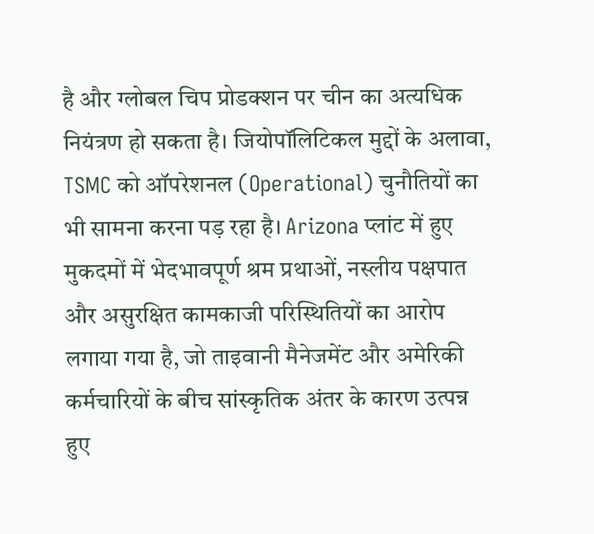है और ग्लोबल चिप प्रोडक्शन पर चीन का अत्यधिक नियंत्रण हो सकता है। जियोपॉलिटिकल मुद्दों के अलावा, TSMC को ऑपरेशनल (Operational) चुनौतियों का भी सामना करना पड़ रहा है। Arizona प्लांट में हुए मुकदमों में भेदभावपूर्ण श्रम प्रथाओं, नस्लीय पक्षपात और असुरक्षित कामकाजी परिस्थितियों का आरोप लगाया गया है, जो ताइवानी मैनेजमेंट और अमेरिकी कर्मचारियों के बीच सांस्कृतिक अंतर के कारण उत्पन्न हुए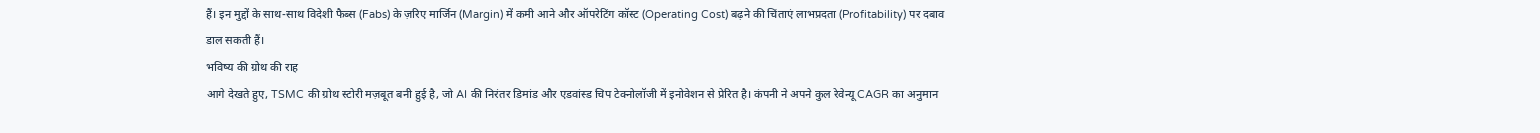हैं। इन मुद्दों के साथ-साथ विदेशी फैब्स (Fabs) के ज़रिए मार्जिन (Margin) में कमी आने और ऑपरेटिंग कॉस्ट (Operating Cost) बढ़ने की चिंताएं लाभप्रदता (Profitability) पर दबाव डाल सकती हैं।
भविष्य की ग्रोथ की राह
आगे देखते हुए, TSMC की ग्रोथ स्टोरी मज़बूत बनी हुई है, जो AI की निरंतर डिमांड और एडवांस्ड चिप टेक्नोलॉजी में इनोवेशन से प्रेरित है। कंपनी ने अपने कुल रेवेन्यू CAGR का अनुमान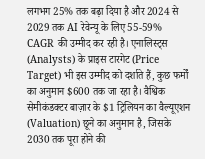लगभग 25% तक बढ़ा दिया है और 2024 से 2029 तक AI रेवेन्यू के लिए 55-59% CAGR की उम्मीद कर रही है। एनालिस्ट्स (Analysts) के प्राइस टारगेट (Price Target) भी इस उम्मीद को दर्शाते हैं, कुछ फर्मों का अनुमान $600 तक जा रहा है। वैश्विक सेमीकंडक्टर बाज़ार के $1 ट्रिलियन का वैल्यूएशन (Valuation) छूने का अनुमान है, जिसके 2030 तक पूरा होने की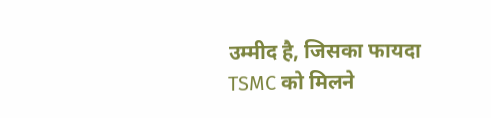उम्मीद है, जिसका फायदा TSMC को मिलने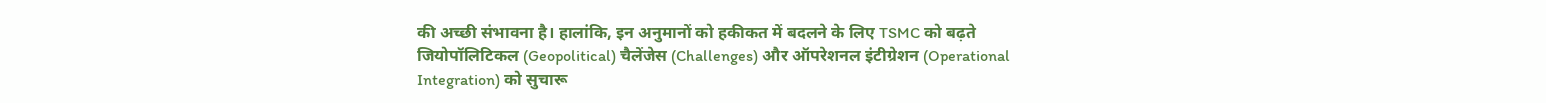की अच्छी संभावना है। हालांकि, इन अनुमानों को हकीकत में बदलने के लिए TSMC को बढ़ते जियोपॉलिटिकल (Geopolitical) चैलेंजेस (Challenges) और ऑपरेशनल इंटीग्रेशन (Operational Integration) को सुचारू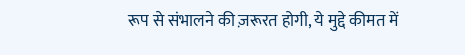रूप से संभालने की ज़रूरत होगी, ये मुद्दे कीमत में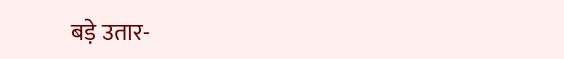बड़े उतार-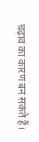चढ़ाव का कारण बन सकते हैं।